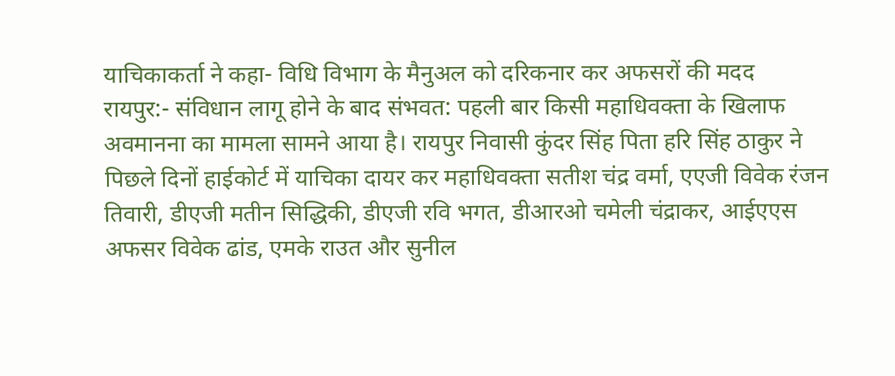याचिकाकर्ता ने कहा- विधि विभाग के मैनुअल को दरिकनार कर अफसरों की मदद
रायपुर:- संविधान लागू होने के बाद संभवत: पहली बार किसी महाधिवक्ता के खिलाफ अवमानना का मामला सामने आया है। रायपुर निवासी कुंदर सिंह पिता हरि सिंह ठाकुर ने पिछले दिनों हाईकोर्ट में याचिका दायर कर महाधिवक्ता सतीश चंद्र वर्मा, एएजी विवेक रंजन तिवारी, डीएजी मतीन सिद्धिकी, डीएजी रवि भगत, डीआरओ चमेली चंद्राकर, आईएएस अफसर विवेक ढांड, एमके राउत और सुनील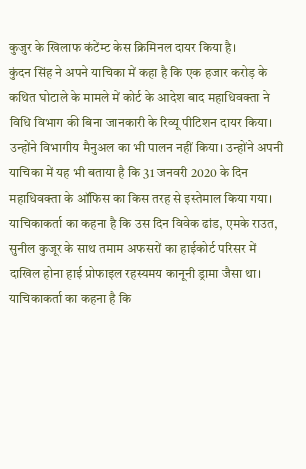कुजुर के खिलाफ कंटेंम्ट केस क्रिमिनल दायर किया है।
कुंदन सिंह ने अपने याचिका में कहा है कि एक हजार करोड़ के कथित घोटाले के मामले में कोर्ट के आदेश बाद महाधिवक्ता ने विधि विभाग की बिना जानकारी के रिव्यू पीटिशन दायर किया। उन्होंने विभागीय मैनुअल का भी पालन नहीं किया। उन्होंने अपनी याचिका में यह भी बताया है कि 31 जनवरी 2020 के दिन महाधिवक्ता के ऑफिस का किस तरह से इस्तेमाल किया गया। याचिकाकर्ता का कहना है कि उस दिन विवेक ढांड, एमके राउत, सुनील कुजूर के साथ तमाम अफसरों का हाईकोर्ट परिसर में दाखिल होना हाई प्रोफाइल रहस्यमय कानूनी ड्रामा जैसा था। याचिकाकर्ता का कहना है कि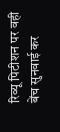रिव्यू पिटीशन पर वही बेंच सुनवाई कर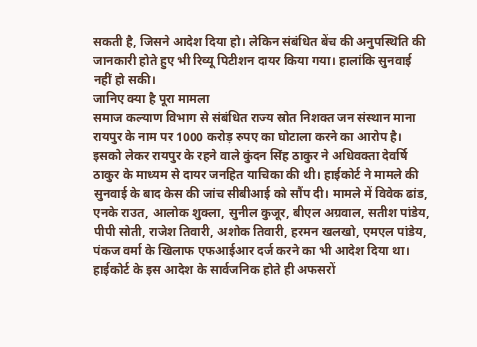सकती है, जिसने आदेश दिया हो। लेकिन संबंधित बेंच की अनुपस्थिति की जानकारी होते हुए भी रिव्यू पिटीशन दायर किया गया। हालांकि सुनवाई नहीं हो सकी।
जानिए क्या है पूरा मामला
समाज कल्याण विभाग से संबंधित राज्य स्रोत निशक्त जन संस्थान माना रायपुर के नाम पर 1000 करोड़ रुपए का घोटाला करने का आरोप है। इसको लेकर रायपुर के रहने वाले कुंदन सिंह ठाकुर ने अधिवक्ता देवर्षि ठाकुर के माध्यम से दायर जनहित याचिका की थी। हाईकोर्ट ने मामले की सुनवाई के बाद केस की जांच सीबीआई को सौंप दी। मामले में विवेक ढांड, एनके राउत, आलोक शुक्ला, सुनील कुजूर, बीएल अग्रवाल, सतीश पांडेय, पीपी सोती, राजेश तिवारी, अशोक तिवारी, हरमन खलखो, एमएल पांडेय, पंकज वर्मा के खिलाफ एफआईआर दर्ज करने का भी आदेश दिया था। हाईकोर्ट के इस आदेश के सार्वजनिक होते ही अफसरों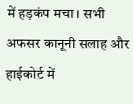में हड़कंप मचा। सभी अफसर कानूनी सलाह और हाईकोर्ट में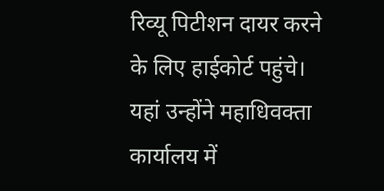रिव्यू पिटीशन दायर करने के लिए हाईकोर्ट पहुंचे। यहां उन्होंने महाधिवक्ता कार्यालय में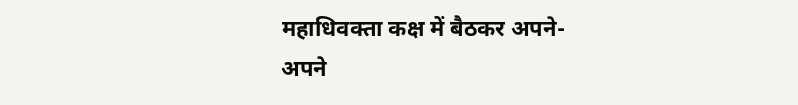महाधिवक्ता कक्ष में बैठकर अपने-अपने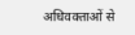अधिवक्ताओं से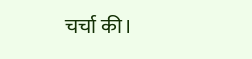चर्चा की।